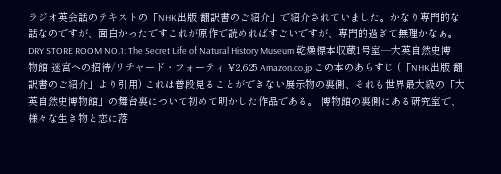ラジオ英会話のテキストの「NHK出版 翻訳書のご紹介」で紹介されていました。かなり専門的な話なのですが、面白かったですこれが原作で読めればすごいですが、専門的過ぎて無理かなぁ。 DRY STORE ROOM NO.1: The Secret Life of Natural History Museum 乾燥標本収蔵1号室―大英自然史博物館 迷宮への招待/リチャード・フォーティ ¥2,625 Amazon.co.jp この本のあらすじ (「NHK出版 翻訳書のご紹介」より引用) これは普段見ることができない展示物の裏側、それも世界最大級の「大英自然史博物館」の舞台裏について初めて明かした作品である。 博物館の裏側にある研究室で、様々な生き物と恋に落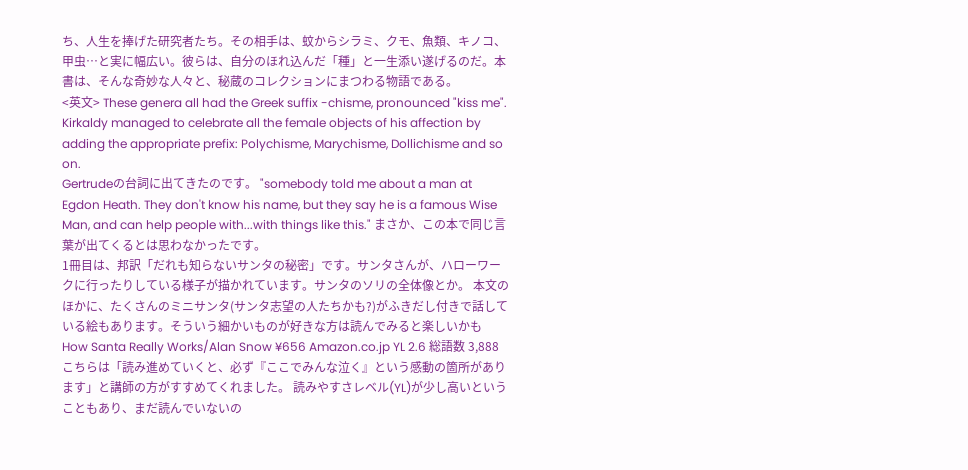ち、人生を捧げた研究者たち。その相手は、蚊からシラミ、クモ、魚類、キノコ、甲虫…と実に幅広い。彼らは、自分のほれ込んだ「種」と一生添い遂げるのだ。本書は、そんな奇妙な人々と、秘蔵のコレクションにまつわる物語である。
<英文> These genera all had the Greek suffix -chisme, pronounced "kiss me". Kirkaldy managed to celebrate all the female objects of his affection by adding the appropriate prefix: Polychisme, Marychisme, Dollichisme and so on.
Gertrudeの台詞に出てきたのです。 "somebody told me about a man at Egdon Heath. They don't know his name, but they say he is a famous Wise Man, and can help people with...with things like this." まさか、この本で同じ言葉が出てくるとは思わなかったです。
1冊目は、邦訳「だれも知らないサンタの秘密」です。サンタさんが、ハローワークに行ったりしている様子が描かれています。サンタのソリの全体像とか。 本文のほかに、たくさんのミニサンタ(サンタ志望の人たちかも?)がふきだし付きで話している絵もあります。そういう細かいものが好きな方は読んでみると楽しいかも How Santa Really Works/Alan Snow ¥656 Amazon.co.jp YL 2.6 総語数 3,888
こちらは「読み進めていくと、必ず『ここでみんな泣く』という感動の箇所があります」と講師の方がすすめてくれました。 読みやすさレベル(YL)が少し高いということもあり、まだ読んでいないの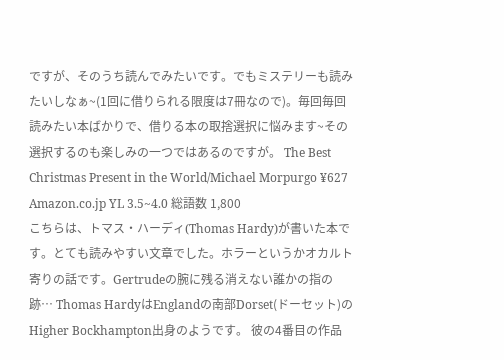ですが、そのうち読んでみたいです。でもミステリーも読みたいしなぁ~(1回に借りられる限度は7冊なので)。毎回毎回読みたい本ばかりで、借りる本の取捨選択に悩みます~その選択するのも楽しみの一つではあるのですが。 The Best Christmas Present in the World/Michael Morpurgo ¥627 Amazon.co.jp YL 3.5~4.0 総語数 1,800
こちらは、トマス・ハーディ(Thomas Hardy)が書いた本です。とても読みやすい文章でした。ホラーというかオカルト寄りの話です。Gertrudeの腕に残る消えない誰かの指の跡… Thomas HardyはEnglandの南部Dorset(ドーセット)のHigher Bockhampton出身のようです。 彼の4番目の作品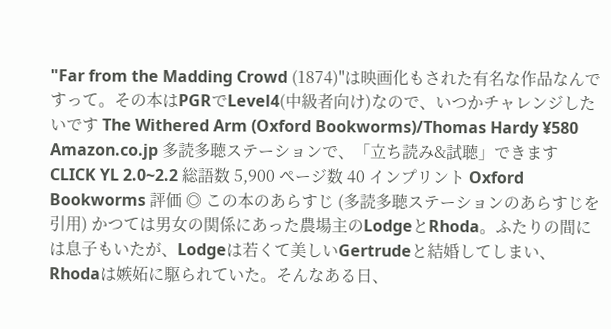"Far from the Madding Crowd (1874)"は映画化もされた有名な作品なんですって。その本はPGRでLevel4(中級者向け)なので、いつかチャレンジしたいです The Withered Arm (Oxford Bookworms)/Thomas Hardy ¥580 Amazon.co.jp 多読多聴ステーションで、「立ち読み&試聴」できますCLICK YL 2.0~2.2 総語数 5,900 ページ数 40 インプリント Oxford Bookworms 評価 ◎ この本のあらすじ (多読多聴ステーションのあらすじを引用) かつては男女の関係にあった農場主のLodgeとRhoda。ふたりの間には息子もいたが、Lodgeは若くて美しいGertrudeと結婚してしまい、Rhodaは嫉妬に駆られていた。そんなある日、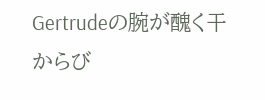Gertrudeの腕が醜く干からび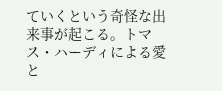ていくという奇怪な出来事が起こる。トマス・ハーディによる愛と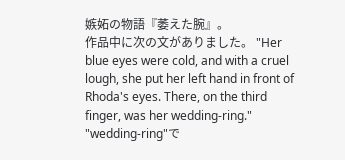嫉妬の物語『萎えた腕』。
作品中に次の文がありました。 "Her blue eyes were cold, and with a cruel lough, she put her left hand in front of Rhoda's eyes. There, on the third finger, was her wedding-ring."
"wedding-ring"で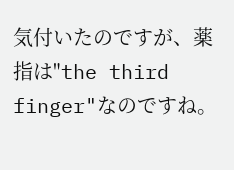気付いたのですが、薬指は"the third finger"なのですね。